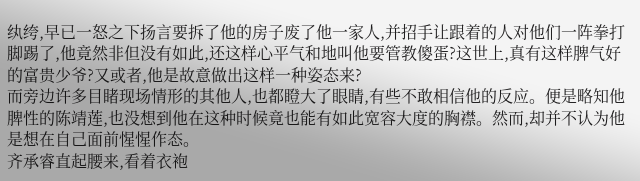纨绔,早已一怒之下扬言要拆了他的房子废了他一家人,并招手让跟着的人对他们一阵拳打脚踢了,他竟然非但没有如此,还这样心平气和地叫他要管教傻蛋?这世上,真有这样脾气好的富贵少爷?又或者,他是故意做出这样一种姿态来?
而旁边许多目睹现场情形的其他人,也都瞪大了眼睛,有些不敢相信他的反应。便是略知他脾性的陈靖莲,也没想到他在这种时候竟也能有如此宽容大度的胸襟。然而,却并不认为他是想在自己面前惺惺作态。
齐承睿直起腰来,看着衣袍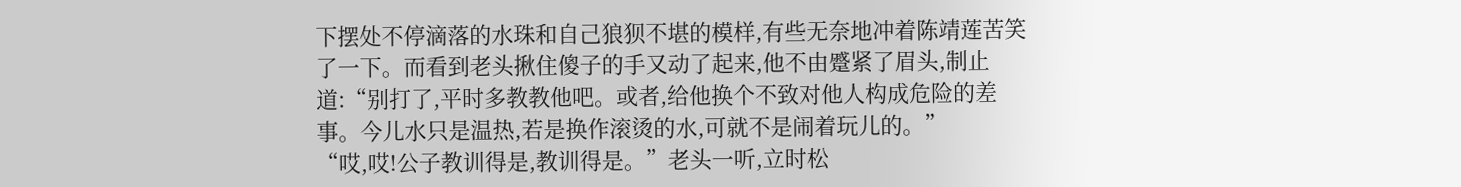下摆处不停滴落的水珠和自己狼狈不堪的模样,有些无奈地冲着陈靖莲苦笑了一下。而看到老头揪住傻子的手又动了起来,他不由蹙紧了眉头,制止道:“别打了,平时多教教他吧。或者,给他换个不致对他人构成危险的差事。今儿水只是温热,若是换作滚烫的水,可就不是闹着玩儿的。”
“哎,哎!公子教训得是,教训得是。”老头一听,立时松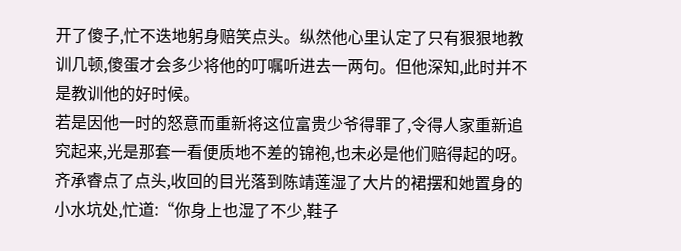开了傻子,忙不迭地躬身赔笑点头。纵然他心里认定了只有狠狠地教训几顿,傻蛋才会多少将他的叮嘱听进去一两句。但他深知,此时并不是教训他的好时候。
若是因他一时的怒意而重新将这位富贵少爷得罪了,令得人家重新追究起来,光是那套一看便质地不差的锦袍,也未必是他们赔得起的呀。
齐承睿点了点头,收回的目光落到陈靖莲湿了大片的裙摆和她置身的小水坑处,忙道:“你身上也湿了不少,鞋子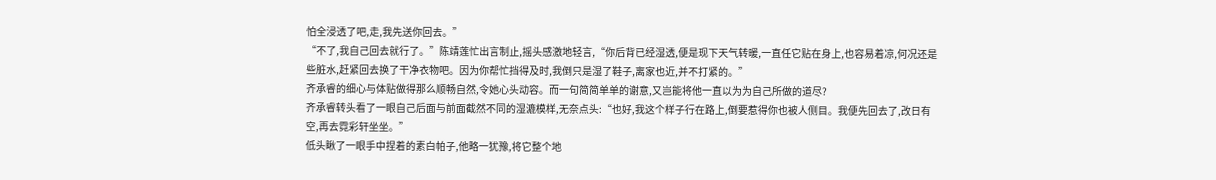怕全浸透了吧,走,我先送你回去。”
“不了,我自己回去就行了。”陈靖莲忙出言制止,摇头感激地轻言,“你后背已经湿透,便是现下天气转暖,一直任它贴在身上,也容易着凉,何况还是些脏水,赶紧回去换了干净衣物吧。因为你帮忙挡得及时,我倒只是湿了鞋子,离家也近,并不打紧的。”
齐承睿的细心与体贴做得那么顺畅自然,令她心头动容。而一句简简单单的谢意,又岂能将他一直以为为自己所做的道尽?
齐承睿转头看了一眼自己后面与前面截然不同的湿漉模样,无奈点头:“也好,我这个样子行在路上,倒要惹得你也被人侧目。我便先回去了,改日有空,再去霓彩轩坐坐。”
低头瞅了一眼手中捏着的素白帕子,他略一犹豫,将它整个地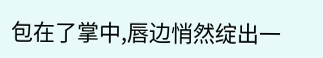包在了掌中,唇边悄然绽出一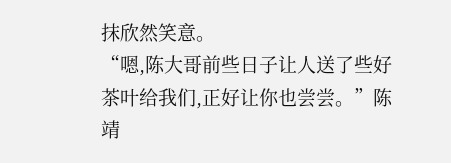抹欣然笑意。
“嗯,陈大哥前些日子让人送了些好茶叶给我们,正好让你也尝尝。”陈靖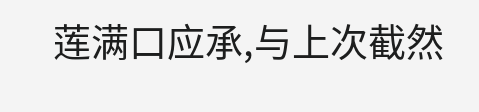莲满口应承,与上次截然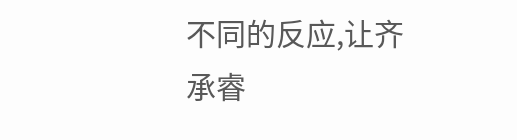不同的反应,让齐承睿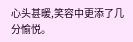心头甚暖,笑容中更添了几分愉悦。